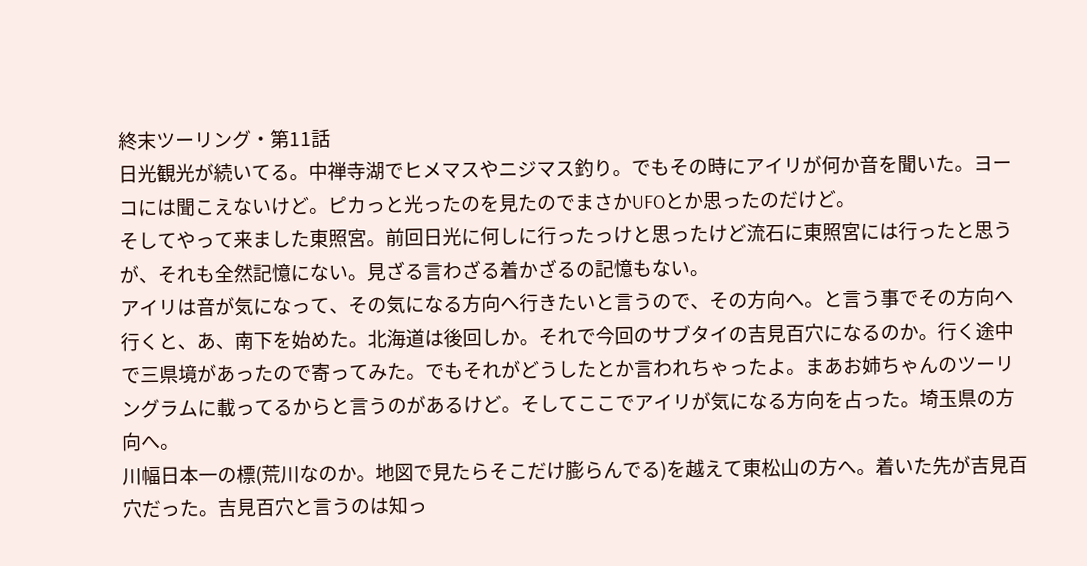終末ツーリング・第11話
日光観光が続いてる。中禅寺湖でヒメマスやニジマス釣り。でもその時にアイリが何か音を聞いた。ヨーコには聞こえないけど。ピカっと光ったのを見たのでまさかUFOとか思ったのだけど。
そしてやって来ました東照宮。前回日光に何しに行ったっけと思ったけど流石に東照宮には行ったと思うが、それも全然記憶にない。見ざる言わざる着かざるの記憶もない。
アイリは音が気になって、その気になる方向へ行きたいと言うので、その方向へ。と言う事でその方向へ行くと、あ、南下を始めた。北海道は後回しか。それで今回のサブタイの吉見百穴になるのか。行く途中で三県境があったので寄ってみた。でもそれがどうしたとか言われちゃったよ。まあお姉ちゃんのツーリングラムに載ってるからと言うのがあるけど。そしてここでアイリが気になる方向を占った。埼玉県の方向へ。
川幅日本一の標(荒川なのか。地図で見たらそこだけ膨らんでる)を越えて東松山の方へ。着いた先が吉見百穴だった。吉見百穴と言うのは知っ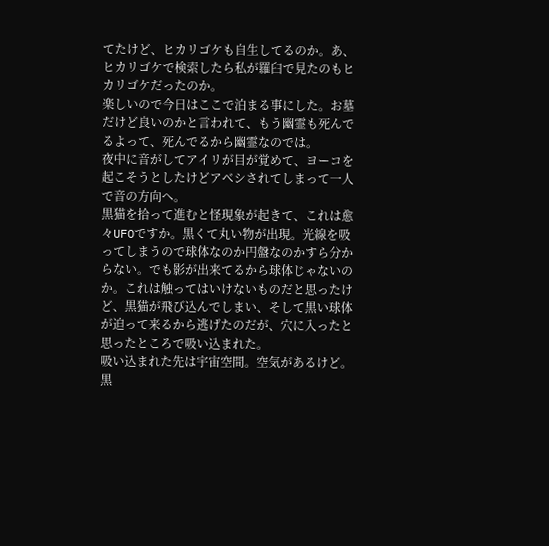てたけど、ヒカリゴケも自生してるのか。あ、ヒカリゴケで検索したら私が羅臼で見たのもヒカリゴケだったのか。
楽しいので今日はここで泊まる事にした。お墓だけど良いのかと言われて、もう幽霊も死んでるよって、死んでるから幽霊なのでは。
夜中に音がしてアイリが目が覚めて、ヨーコを起こそうとしたけどアベシされてしまって一人で音の方向へ。
黒猫を拾って進むと怪現象が起きて、これは愈々UFOですか。黒くて丸い物が出現。光線を吸ってしまうので球体なのか円盤なのかすら分からない。でも影が出来てるから球体じゃないのか。これは触ってはいけないものだと思ったけど、黒猫が飛び込んでしまい、そして黒い球体が迫って来るから逃げたのだが、穴に入ったと思ったところで吸い込まれた。
吸い込まれた先は宇宙空間。空気があるけど。黒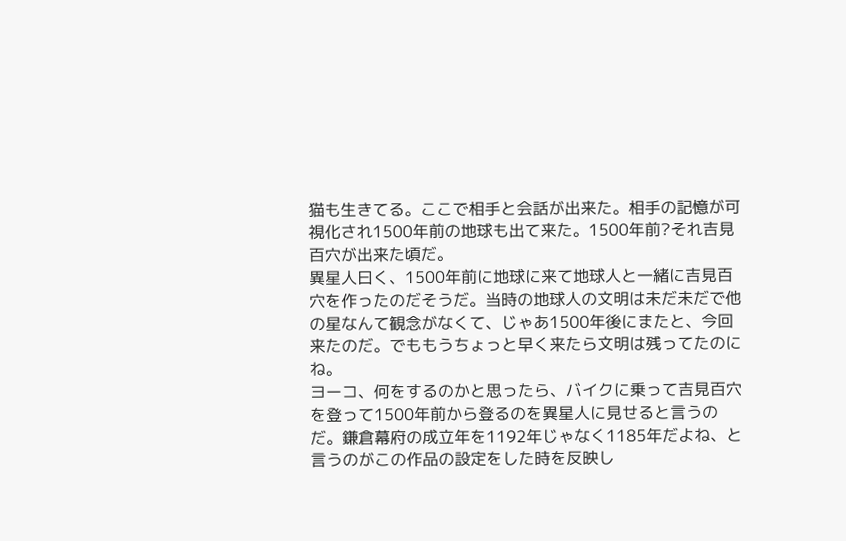猫も生きてる。ここで相手と会話が出来た。相手の記憶が可視化され1500年前の地球も出て来た。1500年前?それ吉見百穴が出来た頃だ。
異星人曰く、1500年前に地球に来て地球人と一緒に吉見百穴を作ったのだそうだ。当時の地球人の文明は未だ未だで他の星なんて観念がなくて、じゃあ1500年後にまたと、今回来たのだ。でももうちょっと早く来たら文明は残ってたのにね。
ヨーコ、何をするのかと思ったら、バイクに乗って吉見百穴を登って1500年前から登るのを異星人に見せると言うのだ。鎌倉幕府の成立年を1192年じゃなく1185年だよね、と言うのがこの作品の設定をした時を反映し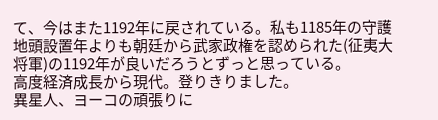て、今はまた1192年に戻されている。私も1185年の守護地頭設置年よりも朝廷から武家政権を認められた(征夷大将軍)の1192年が良いだろうとずっと思っている。
高度経済成長から現代。登りきりました。
異星人、ヨーコの頑張りに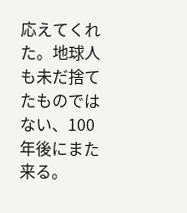応えてくれた。地球人も未だ捨てたものではない、100年後にまた来る。